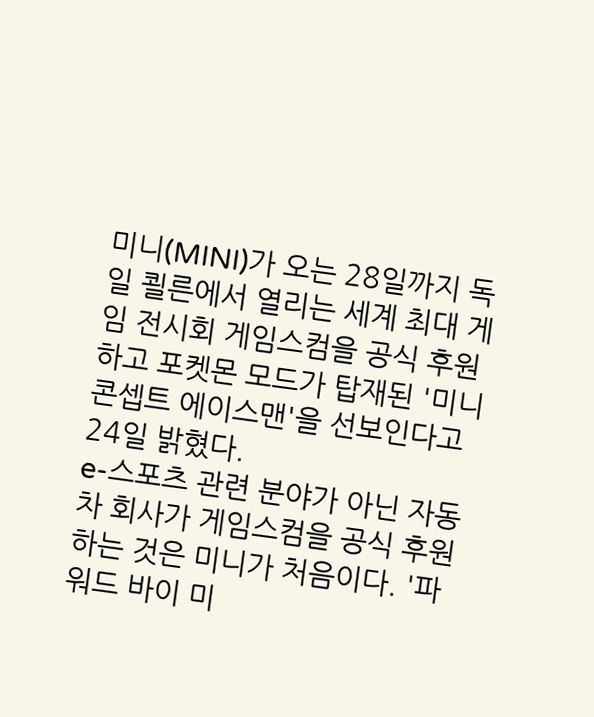미니(MINI)가 오는 28일까지 독일 쾰른에서 열리는 세계 최대 게임 전시회 게임스컴을 공식 후원하고 포켓몬 모드가 탑재된 '미니 콘셉트 에이스맨'을 선보인다고 24일 밝혔다.
e-스포츠 관련 분야가 아닌 자동차 회사가 게임스컴을 공식 후원하는 것은 미니가 처음이다. '파워드 바이 미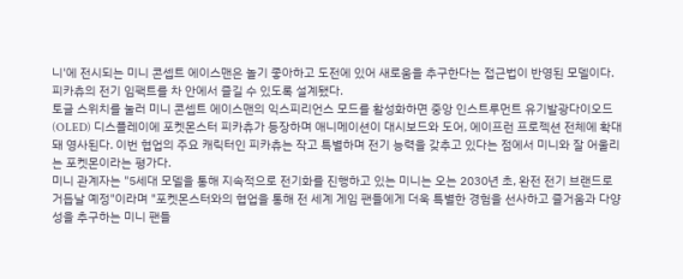니'에 전시되는 미니 콘셉트 에이스맨은 놀기 좋아하고 도전에 있어 새로움을 추구한다는 접근법이 반영된 모델이다. 피카츄의 전기 임팩트를 차 안에서 즐길 수 있도록 설계됐다.
토글 스위치를 눌러 미니 콘셉트 에이스맨의 익스피리언스 모드를 활성화하면 중앙 인스트루먼트 유기발광다이오드(OLED) 디스플레이에 포켓몬스터 피카츄가 등장하며 애니메이션이 대시보드와 도어, 에이프런 프로젝션 전체에 확대돼 영사된다. 이번 협업의 주요 캐릭터인 피카츄는 작고 특별하며 전기 능력을 갖추고 있다는 점에서 미니와 잘 어울리는 포켓몬이라는 평가다.
미니 관계자는 "5세대 모델을 통해 지속적으로 전기화를 진행하고 있는 미니는 오는 2030년 초, 완전 전기 브랜드로 거듭날 예정"이라며 "포켓몬스터와의 협업을 통해 전 세계 게임 팬들에게 더욱 특별한 경험을 선사하고 즐거움과 다양성을 추구하는 미니 팬들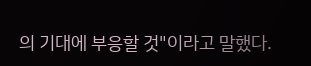의 기대에 부응할 것"이라고 말했다.